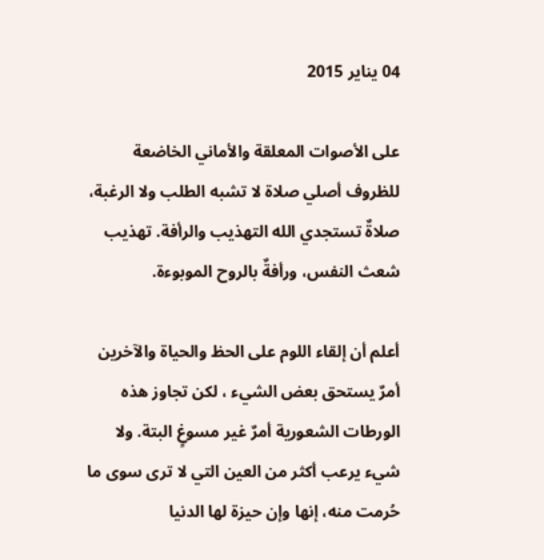04 يناير 2015

على الأصوات المعلقة والأماني الخاضعة للظروف أصلي صلاة لا تشبه الطلب ولا الرغبة، صلاةٌ تستجدي الله التهذيب والرأفة. تهذيب شعث النفس، ورأفةٌ بالروح الموبوءة.

أعلم أن إلقاء اللوم على الحظ والحياة والآخرين أمرٌ يستحق بعض الشيء ، لكن تجاوز هذه الورطات الشعورية أمرٌ غير مسوغٍ البتة. ولا شيء يرعب أكثر من العين التي لا ترى سوى ما حُرمت منه، إنها وإن حيزة لها الدنيا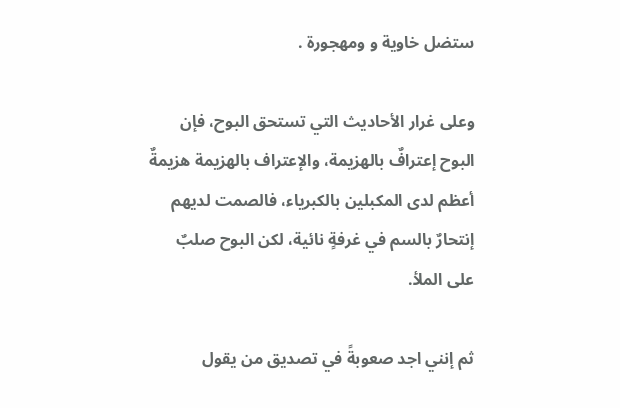ستضل خاوية و ومهجورة .

وعلى غرار الأحاديث التي تستحق البوح، فإن البوح إعترافٌ بالهزيمة، والإعتراف بالهزيمة هزيمةٌ أعظم لدى المكبلين بالكبرياء، فالصمت لديهم إنتحارٌ بالسم في غرفةٍ نائية، لكن البوح صلبٌ على الملأ.

ثم إنني اجد صعوبةً في تصديق من يقول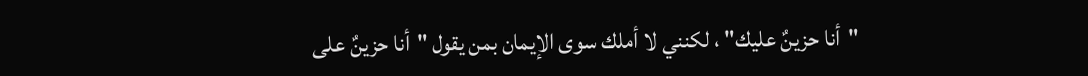"أنا حزينٌ عليك" ، لكنني لا أملك سوى الإيمان بمن يقول "أنا حزينٌ على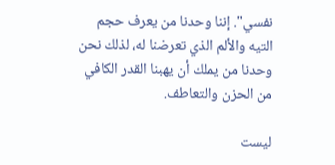نفسي". إننا وحدنا من يعرف حجم التيه والألم الذي تعرضنا له، لذلك نحن وحدنا من يملك أن يهبنا القدر الكافي من الحزن والتعاطف.

ليست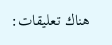هناك تعليقات: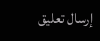إرسال تعليق